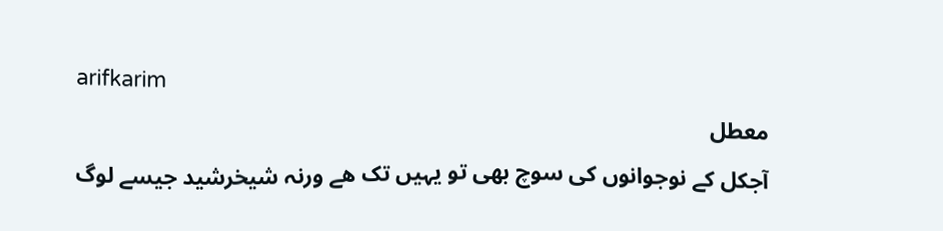arifkarim
معطل
آجکل کے نوجوانوں کی سوچ بھی تو یہیں تک ھے ورنہ شیخرشید جیسے لوگ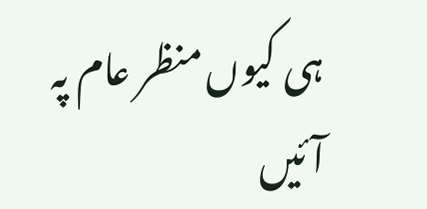ہی کیوں منظر عام پہ آئیں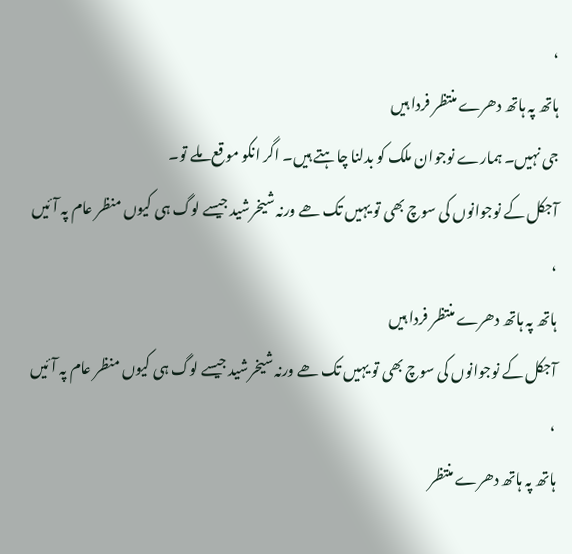،
ہاتھ پہ ہاتھ دھرے منتظر فردا ہیں
جی نہیں۔ ہمارے نوجوان ملک کو بدلنا چاہتے ہیں۔ اگر انکو موقع ملے تو۔
آجکل کے نوجوانوں کی سوچ بھی تو یہیں تک ھے ورنہ شیخرشید جیسے لوگ ہی کیوں منظر عام پہ آئیں ،
ہاتھ پہ ہاتھ دھرے منتظر فردا ہیں
آجکل کے نوجوانوں کی سوچ بھی تو یہیں تک ھے ورنہ شیخرشید جیسے لوگ ہی کیوں منظر عام پہ آئیں ،
ہاتھ پہ ہاتھ دھرے منتظر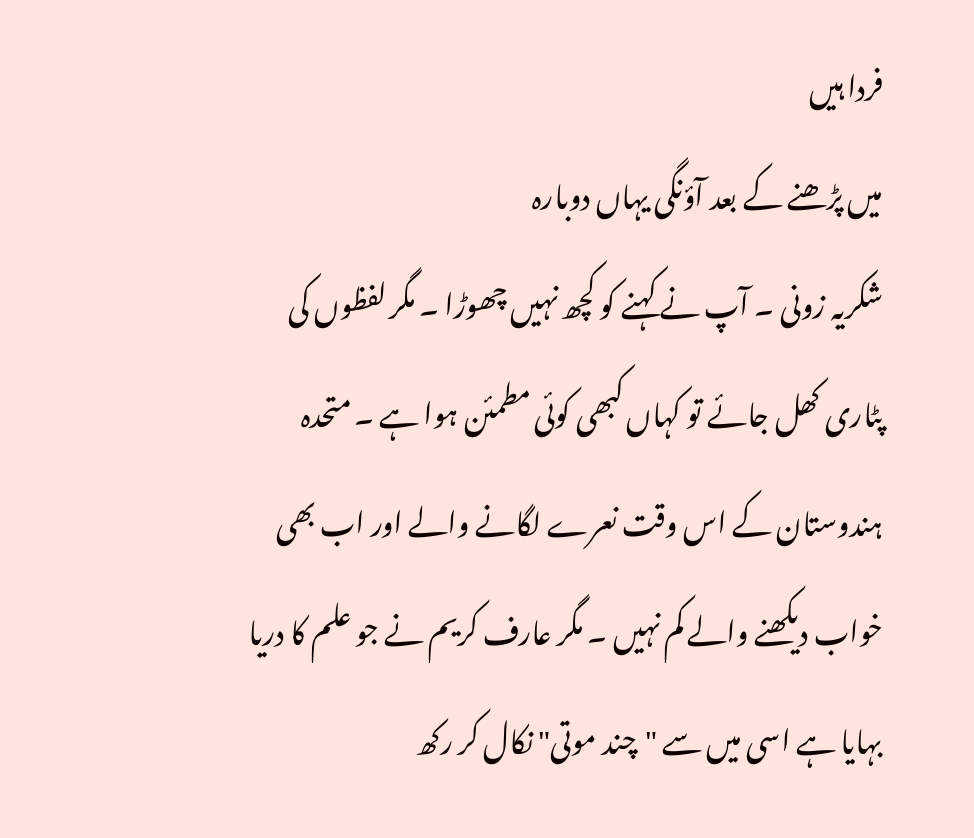فردا ہیں
میں پڑھنے کے بعد آؤنگی یہاں دوبارہ
شکریہ زونی ۔ آپ نے کہنے کو کچھ نہیں چھوڑا ۔ مگر لفظوں کی پٹاری کھل جائے تو کہاں کبھی کوئی مطمئن ہوا ہے ۔ متحدہ ہندوستان کے اس وقت نعرے لگانے والے اور اب بھی خواب دیکھنے والے کم نہیں ۔ مگر عارف کریم نے جو علم کا دریا بہایا ہے اسی میں سے "چند موتی" نکال کر رکھ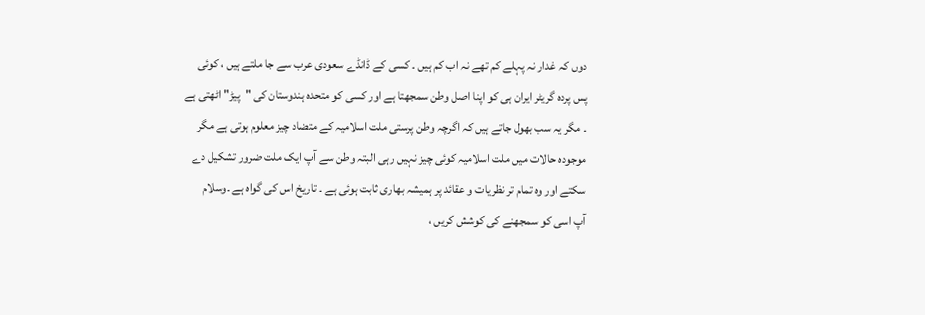دوں کہ غدار نہ پہلے کم تھے نہ اب کم ہیں ۔ کسی کے ڈانڈے سعودی عرب سے جا ملتے ہیں ، کوئی پس پردہ گریٹر ایران ہی کو اپنا اصل وطن سمجھتا ہے اور کسی کو متحدہ ہندوستان کی "پیڑ" اٹھتی ہے ۔ مگر یہ سب بھول جاتے ہیں کہ اگرچہ وطن پرستی ملت اسلامیہ کے متضاد چیز معلوم ہوتی ہے مگر موجودہ حالات میں ملت اسلامیہ کوئی چیز نہیں رہی البتہ وطن سے آپ ایک ملت ضرور تشکیل دے سکتے اور وہ تمام تر نظریات و عقائد پر ہمیشہ بھاری ثابت ہوئی ہے ۔ تاریخ اس کی گواہ ہے ۔وسلام
آپ اسی کو سمجھنے کی کوشش کریں ،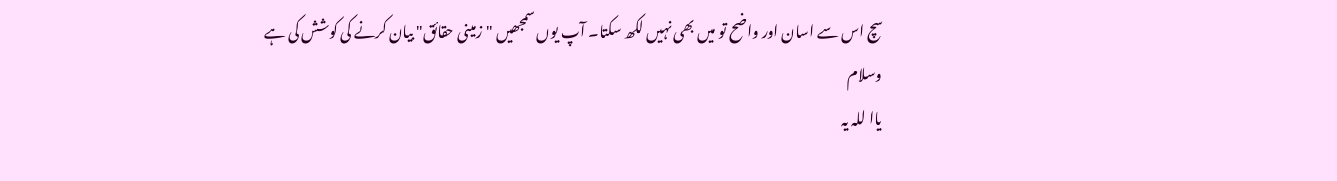سچ اس سے اسان اور واضح تو میں بھی نہیں لکھ سکتا۔ آپ یوں سمجھیں "زمینی حقائق" بیان کرنے کی کوشش کی ہے
وسلام
یاا للہ یہ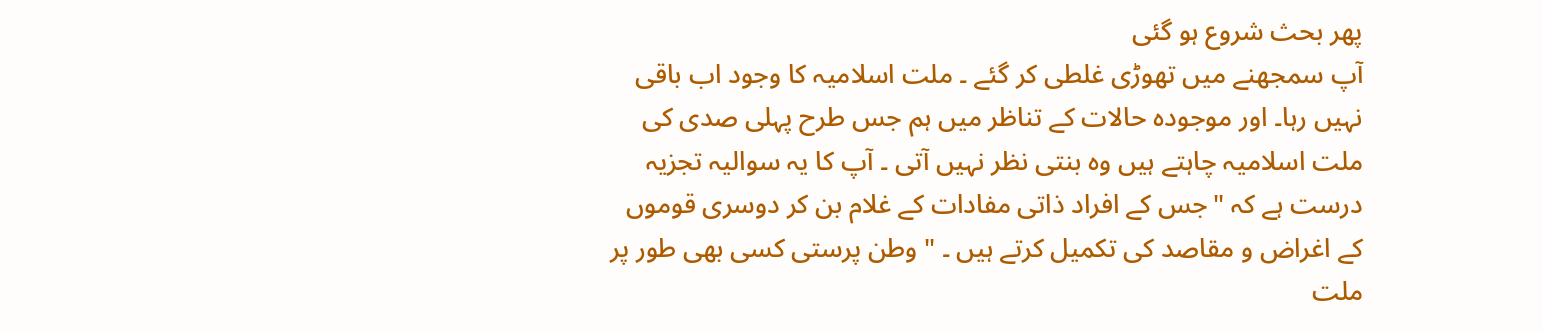پھر بحث شروع ہو گئی
آپ سمجھنے میں تھوڑی غلطی کر گئے ۔ ملت اسلامیہ کا وجود اب باقی نہیں رہا۔ اور موجودہ حالات کے تناظر میں ہم جس طرح پہلی صدی کی ملت اسلامیہ چاہتے ہیں وہ بنتی نظر نہیں آتی ۔ آپ کا یہ سوالیہ تجزیہ درست ہے کہ "جس کے افراد ذاتی مفادات کے غلام بن کر دوسری قوموں کے اغراض و مقاصد کی تکمیل کرتے ہیں ۔ " وطن پرستی کسی بھی طور پر ملت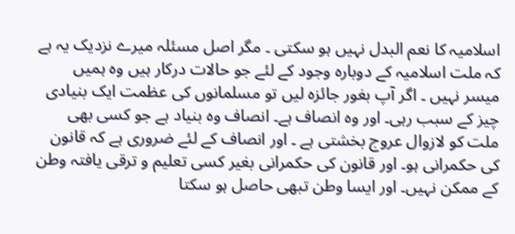اسلامیہ کا نعم البدل نہیں ہو سکتی ۔ مگر اصل مسئلہ میرے نزدیک یہ ہے کہ ملت اسلامیہ کے دوبارہ وجود کے لئے جو حالات درکار ہیں وہ ہمیں میسر نہیں ۔ اگر آپ بغور جائزہ لیں تو مسلمانوں کی عظمت ایک بنیادی چیز کے سبب رہی۔ اور وہ انصاف ہے۔ انصاف وہ بنیاد ہے جو کسی بھی ملت کو لازوال عروج بخشتی ہے ۔ اور انصاف کے لئے ضروری ہے کہ قانون کی حکمرانی ہو۔ اور قانون کی حکمرانی بغیر کسی تعلیم و ترقی یافتہ وطن کے ممکن نہیں۔ اور ایسا وطن تبھی حاصل ہو سکتا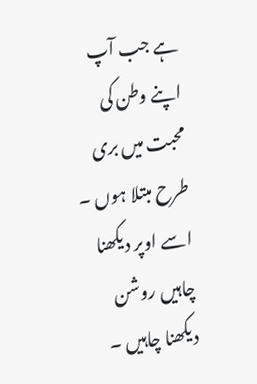ہے جب آپ اپنے وطن کی محبت میں بری طرح مبتلا ہوں ۔ اسے اوپر دیکھنا چاہیں روشن دیکھنا چاہیں ۔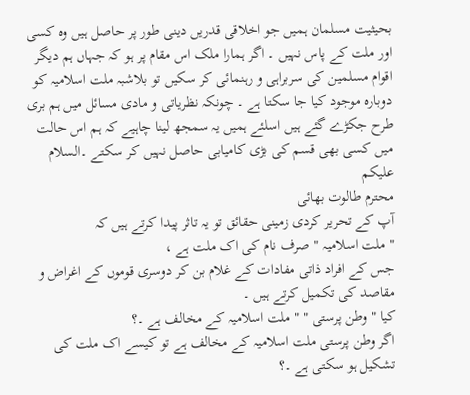بحیثیت مسلمان ہمیں جو اخلاقی قدریں دینی طور پر حاصل ہیں وہ کسی اور ملت کے پاس نہیں ۔ اگر ہمارا ملک اس مقام پر ہو کہ جہاں ہم دیگر اقوام مسلمین کی سربراہی و رہنمائی کر سکیں تو بلاشبہ ملت اسلامیہ کو دوبارہ موجود کیا جا سکتا ہے ۔ چونکہ نظریاتی و مادی مسائل میں ہم بری طرح جکڑے گئے ہیں اسلئے ہمیں یہ سمجھ لینا چاہیے کہ ہم اس حالت میں کسی بھی قسم کی بڑی کامیابی حاصل نہیں کر سکتے ۔السلام علیکم
محترم طالوت بھائی
آپ کے تحریر کردی زمینی حقائق تو یہ تاثر پیدا کرتے ہیں کہ
" ملت اسلامیہ " صرف نام کی اک ملت ہے ،
جس کے افراد ذاتی مفادات کے غلام بن کر دوسری قوموں کے اغراض و مقاصد کی تکمیل کرتے ہیں ۔
کیا " وطن پرستی " " ملت اسلامیہ کے مخالف ہے ۔؟
اگر وطن پرستی ملت اسلامیہ کے مخالف ہے تو کیسے اک ملت کی تشکیل ہو سکتی ہے ۔؟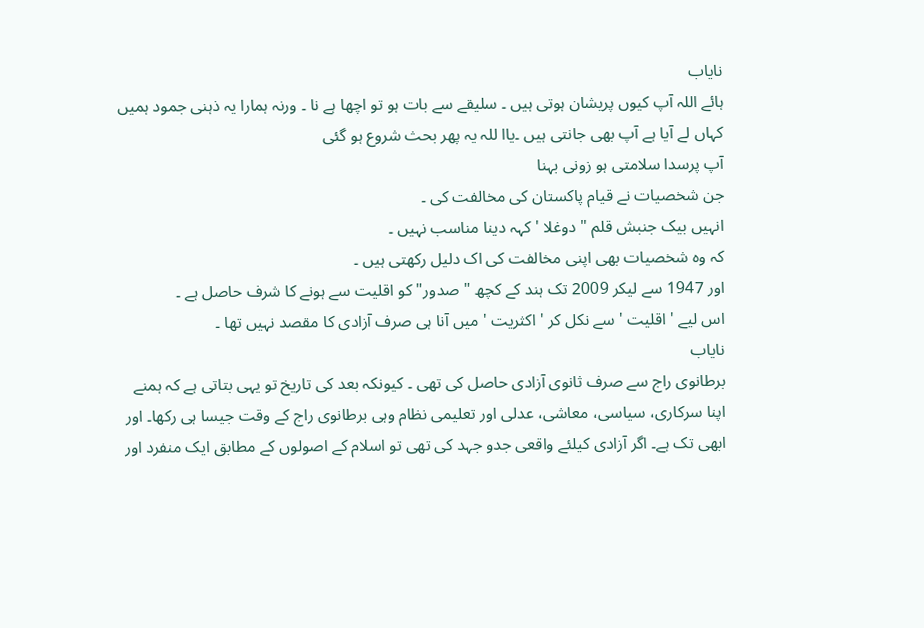نایاب
ہائے اللہ آپ کیوں پریشان ہوتی ہیں ۔ سلیقے سے بات ہو تو اچھا ہے نا ۔ ورنہ ہمارا یہ ذہنی جمود ہمیں کہاں لے آیا ہے آپ بھی جانتی ہیں ۔یاا للہ یہ پھر بحث شروع ہو گئی
آپ پرسدا سلامتی ہو زونی بہنا
جن شخصیات نے قیام پاکستان کی مخالفت کی ۔
انہیں بیک جنبش قلم " دوغلا ' کہہ دینا مناسب نہیں ۔
کہ وہ شخصیات بھی اپنی مخالفت کی اک دلیل رکھتی ہیں ۔
اور 1947 سے لیکر 2009 تک ہند کے کچھ " صدور" کو اقلیت سے ہونے کا شرف حاصل ہے ۔
اس لیے ' اقلیت ' سے نکل کر ' اکثریت ' میں آنا ہی صرف آزادی کا مقصد نہیں تھا ۔
نایاب
برطانوی راج سے صرف ثانوی آزادی حاصل کی تھی ۔ کیونکہ بعد کی تاریخ تو یہی بتاتی ہے کہ ہمنے اپنا سرکاری، سیاسی، معاشی، عدلی اور تعلیمی نظام وہی برطانوی راج کے وقت جیسا ہی رکھا۔ اور ابھی تک ہے۔ اگر آزادی کیلئے واقعی جدو جہد کی تھی تو اسلام کے اصولوں کے مطابق ایک منفرد اور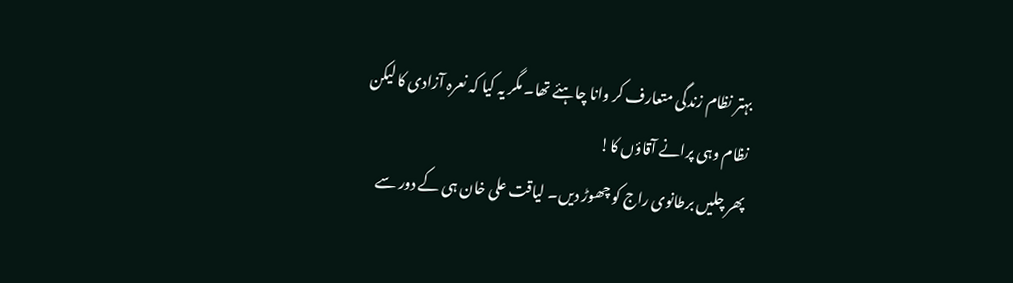بہتر نظام زندگی متعارف کر وانا چاہئے تھا۔ مگر یہ کیا کہ نعرہ آزادی کا لیکن نظام وہی پرانے آقاؤں کا!
پھر چلیں برطانوی راج کو چھوڑ دیں۔ لیاقت علی خان ہی کے دور سے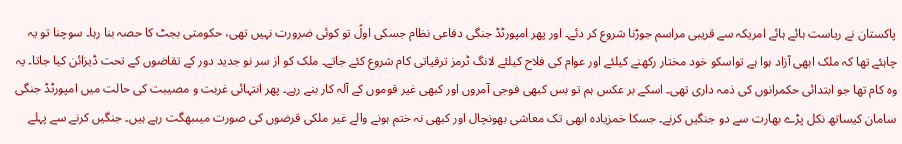پاکستان نے ریاست ہائے ہائے امریکہ سے قریبی مراسم جوڑنا شروع کر دئے۔ اور پھر امپورٹڈ جنگی دفاعی نظام جسکی اولً تو کوئی ضرورت نہیں تھی، حکومتی بجٹ کا حصہ بنا رہا۔ سوچنا تو یہ چاہئے تھا کہ ملک ابھی آزاد ہوا ہے تواسکو خود مختار رکھنے کیلئے اور عوام کی فلاح کیلئے لانگ ٹرمز ترقیاتی کام شروع کئے جاتے۔ ملک کو از سر نو جدید دور کے تقاضوں کے تحت ڈیزائن کیا جاتا۔ یہ وہ کام تھا جو ابتدائی حکمرانوں کی ذمہ داری تھی۔ اسکے بر عکس ہم تو بس کبھی فوجی آمروں اور کبھی غیر قوموں کے آلہ کار بنے رہے۔ پھر انتہائی غربت و مصیبت کی حالت میں امپورٹڈ جنگی سامان کیساتھ نکل پڑے بھارت سے دو جنگیں کرنے۔ جسکا خمزیادہ ابھی تک معاشی بھونچال اور کبھی نہ ختم ہونے والے غیر ملکی قرضوں کی صورت میںبھگت رہے ہیں۔ جنگیں کرنے سے پہلے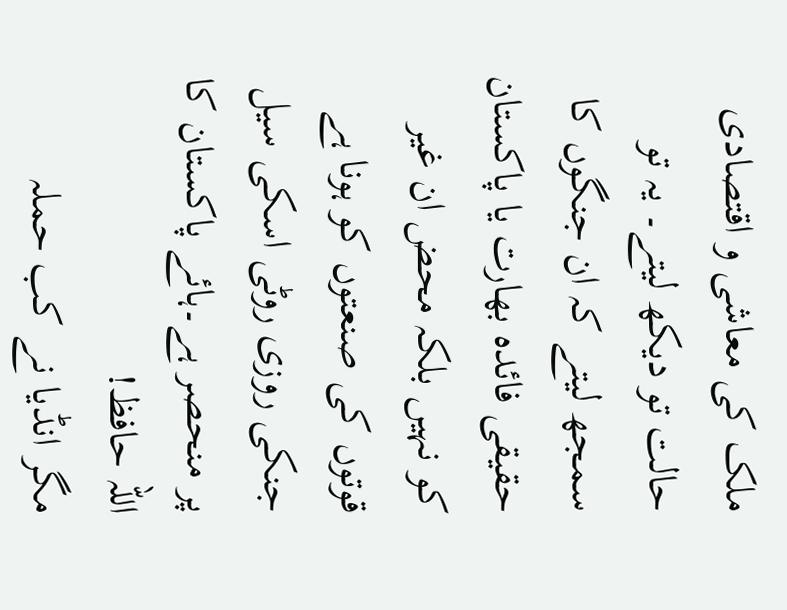ملک کی معاشی و اقتصادی حالت تو دیکھ لیتے۔ یہ تو سمجھ لیتے کہ ان جنگوں کا حقیقی فائدہ بھارت یا پاکستان کو نہیں بلکہ محض ان غیر قوتوں کی صنعتوں کو ہونا ہے جنکی روزی روٹی اسکی سیل پر منحصر ہے۔ہائے پاکستان کا اللہ حافظ!
مگر انڈیا نے کب حملہ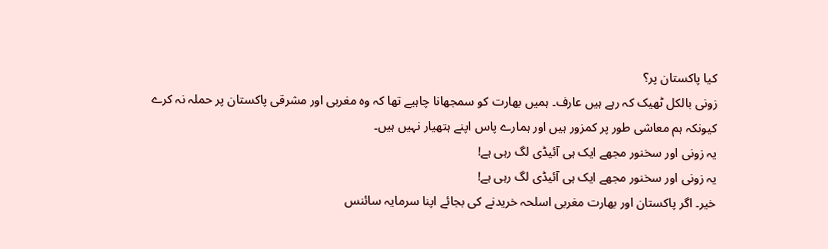کیا پاکستان پر؟
زونی بالکل ٹھیک کہ رہے ہیں عارف۔ ہمیں بھارت کو سمجھانا چاہیے تھا کہ وہ مغربی اور مشرقی پاکستان پر حملہ نہ کرے کیونکہ ہم معاشی طور پر کمزور ہیں اور ہمارے پاس اپنے ہتھیار نہیں ہیں۔
یہ زونی اور سخنور مجھے ایک ہی آئیڈی لگ رہی ہے!
یہ زونی اور سخنور مجھے ایک ہی آئیڈی لگ رہی ہے!
خیر۔ اگر پاکستان اور بھارت مغربی اسلحہ خریدنے کی بجائے اپنا سرمایہ سائنس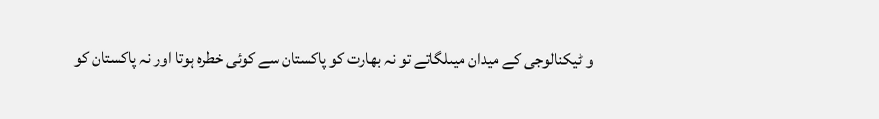و ٹیکنالوجی کے میدان میںلگاتے تو نہ بھارت کو پاکستان سے کوئی خطرہ ہوتا اور نہ پاکستان کو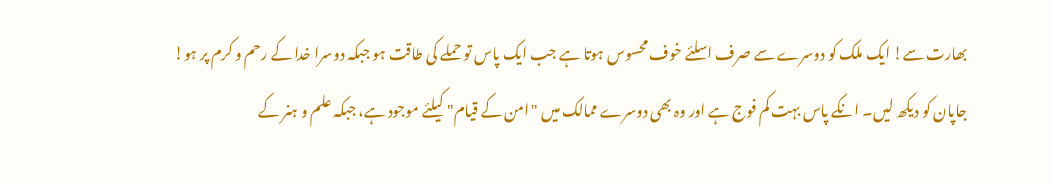بھارت سے! ایک ملک کو دوسرے سے صرف اسلئے خوف محسوس ہوتا ہے جب ایک پاس تو حملے کی طاقت ہو جبکہ دوسرا خدا کے رحم و کرم پر ہو!
جاپان کو دیکھ لیں۔ انکے پاس بہت کم فوج ہے اور وہ بھی دوسرے ممالک میں "امن کے قیام" کیلئے موجود ہے، جبکہ علم و ہنر کے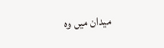میدان میں وہ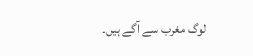لوگ مغرب سے آگے ہیں۔